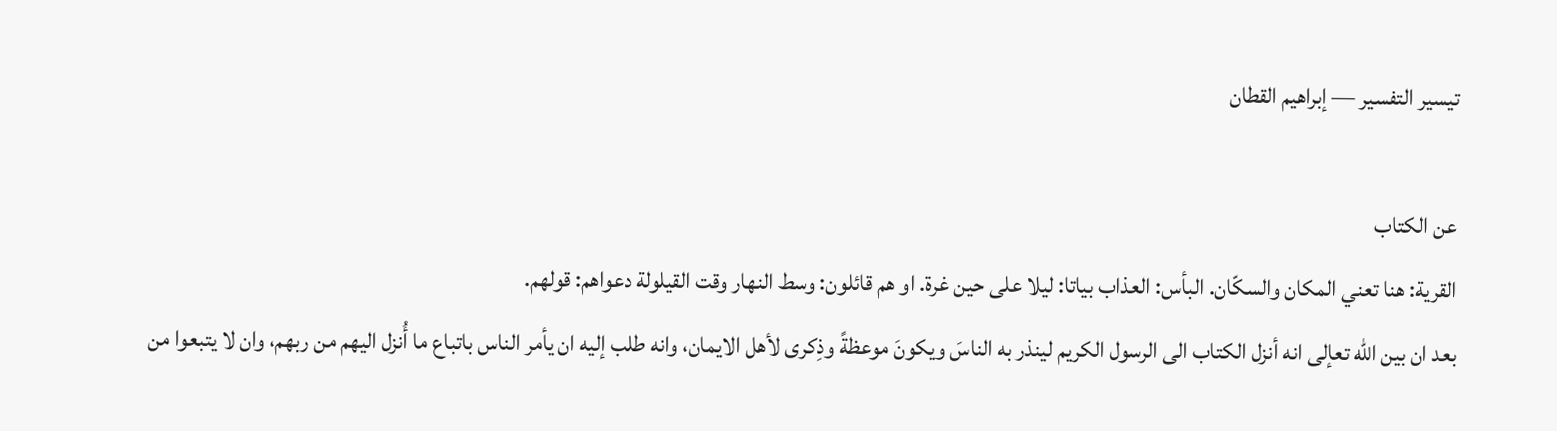تيسير التفسير — إبراهيم القطان

عن الكتاب
القرية: هنا تعني المكان والسكّان. البأس: العذاب بياتا: ليلا على حين غرة. او هم قائلون: وسط النهار وقت القيلولة دعواهم: قولهم.
بعد ان بين الله تعإلى انه أنزل الكتاب الى الرسول الكريم لينذر به الناسَ ويكونَ موعظةً وذِكرى لأهل الايمان، وانه طلب إليه ان يأمر الناس باتباع ما أُنزل اليهم من ربهم، وان لا يتبعوا من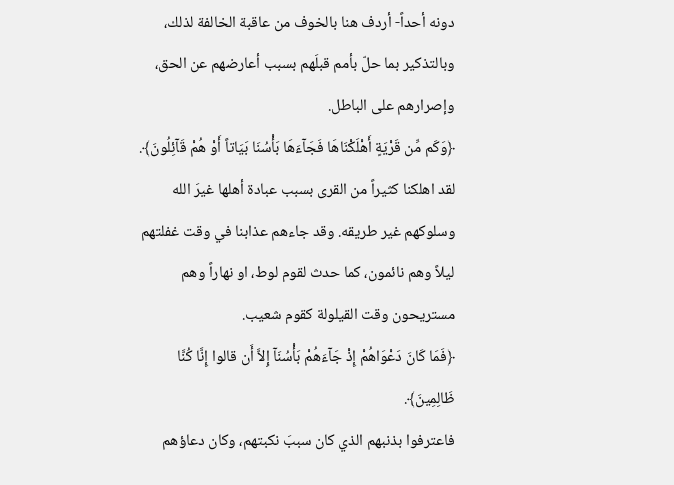دونه أحداً- أردف هنا بالخوف من عاقبة الخالفة لذلك، وبالتذكير بما حلّ بأمم قبلَهم بسبب أعارضهم عن الحق، وإصرارهم على الباطل.
﴿وَكَم مِّن قَرْيَةٍ أَهْلَكْنَاهَا فَجَآءَهَا بَأْسُنَا بَيَاتاً أَوْ هُمْ قَآئِلُونَ﴾.
لقد اهلكنا كثيراً من القرى بسبب عبادة أهلها غيرَ الله وسلوكهم غير طريقه. وقد جاءهم عذابنا في وقت غفلتهم ليلاً وهم نائمون، كما حدث لقوم لوط، او نهاراً وهم مستريحون وقت القيلولة كقوم شعيب.
﴿فَمَا كَانَ دَعْوَاهُمْ إِذْ جَآءَهُمْ بَأْسُنَآ إِلاَّ أَن قالوا إِنَّا كُنَّا ظَالِمِينَ﴾.
فاعترفوا بذنبهم الذي كان سببَ نكبتهم، وكان دعاؤهم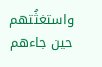واستغثُتهم حين جاءهم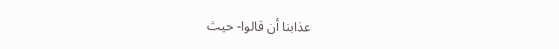عذابنا أن قالوا- حيث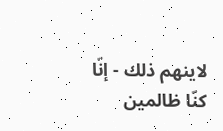لاينهم ذلك - إنّا كنّا ظالمين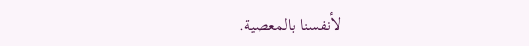لأنفسنا بالمعصية.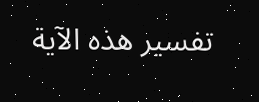تفسير هذه الآية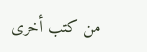من كتب أخرى